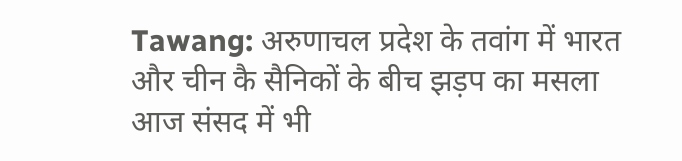Tawang: अरुणाचल प्रदेश के तवांग में भारत और चीन कै सैनिकों के बीच झड़प का मसला आज संसद में भी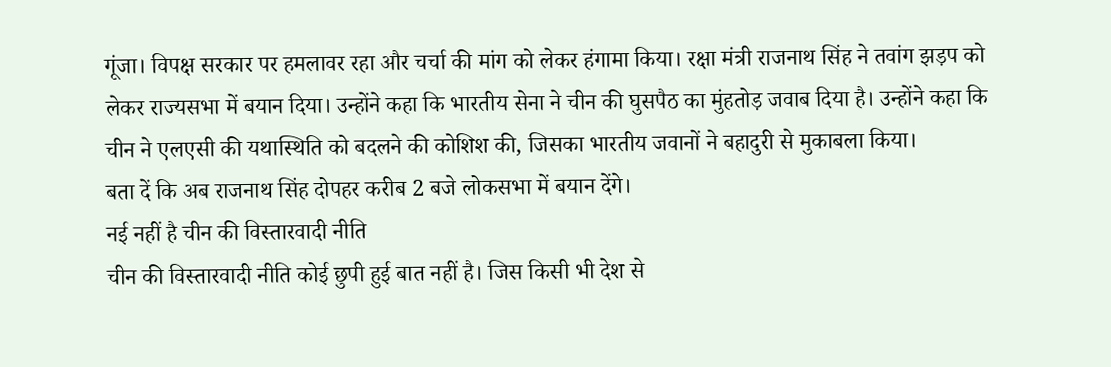गूंजा। विपक्ष सरकार पर हमलावर रहा और चर्चा की मांग को लेकर हंगामा किया। रक्षा मंत्री राजनाथ सिंह ने तवांग झड़प को लेकर राज्यसभा में बयान दिया। उन्होंने कहा कि भारतीय सेना ने चीन की घुसपैठ का मुंहतोड़ जवाब दिया है। उन्होंने कहा कि चीन ने एलएसी की यथास्थिति को बदलने की कोशिश की, जिसका भारतीय जवानों ने बहादुरी से मुकाबला किया।
बता दें कि अब राजनाथ सिंह दोपहर करीब 2 बजे लोकसभा में बयान देंगे।
नई नहीं है चीन की विस्तारवादी नीति
चीन की विस्तारवादी नीति कोई छुपी हुई बात नहीं है। जिस किसी भी देश से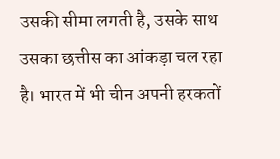उसकी सीमा लगती है, उसके साथ उसका छत्तीस का आंकड़ा चल रहा है। भारत में भी चीन अपनी हरकतों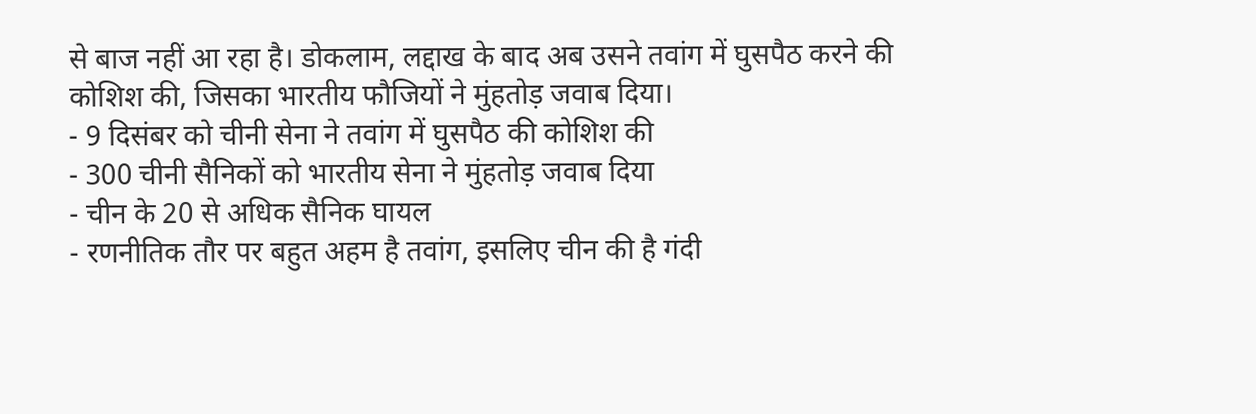से बाज नहीं आ रहा है। डोकलाम, लद्दाख के बाद अब उसने तवांग में घुसपैठ करने की कोशिश की, जिसका भारतीय फौजियों ने मुंहतोड़ जवाब दिया।
- 9 दिसंबर को चीनी सेना ने तवांग में घुसपैठ की कोशिश की
- 300 चीनी सैनिकों को भारतीय सेना ने मुंहतोड़ जवाब दिया
- चीन के 20 से अधिक सैनिक घायल
- रणनीतिक तौर पर बहुत अहम है तवांग, इसलिए चीन की है गंदी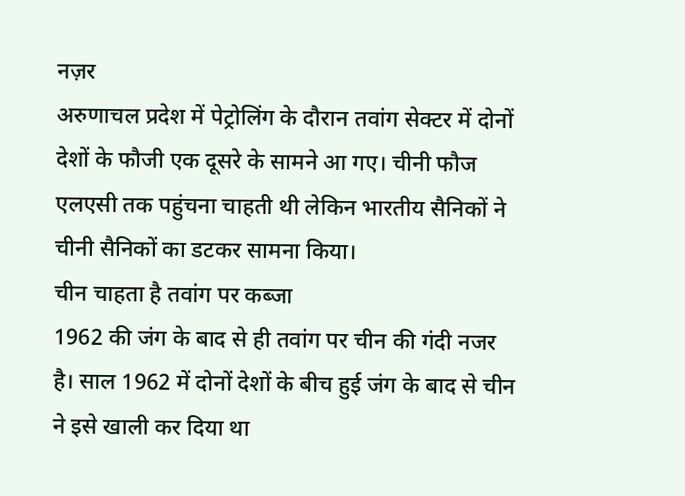नज़र
अरुणाचल प्रदेश में पेट्रोलिंग के दौरान तवांग सेक्टर में दोनों देशों के फौजी एक दूसरे के सामने आ गए। चीनी फौज एलएसी तक पहुंचना चाहती थी लेकिन भारतीय सैनिकों ने चीनी सैनिकों का डटकर सामना किया।
चीन चाहता है तवांग पर कब्जा
1962 की जंग के बाद से ही तवांग पर चीन की गंदी नजर है। साल 1962 में दोनों देशों के बीच हुई जंग के बाद से चीन ने इसे खाली कर दिया था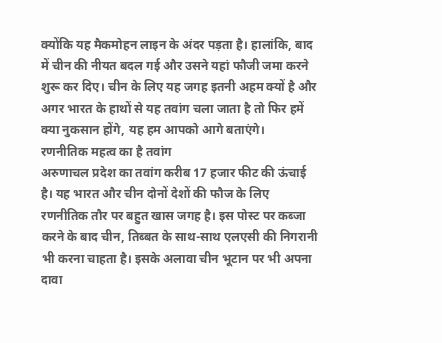क्योंकि यह मैकमोहन लाइन के अंदर पड़ता है। हालांकि, बाद में चीन की नीयत बदल गई और उसने यहां फौजी जमा करने शुरू कर दिए। चीन के लिए यह जगह इतनी अहम क्यों है और अगर भारत के हाथों से यह तवांग चला जाता है तो फिर हमें क्या नुकसान होंगे, यह हम आपको आगे बताएंगे।
रणनीतिक महत्व का है तवांग
अरुणाचल प्रदेश का तवांग करीब 17 हजार फीट की ऊंचाई है। यह भारत और चीन दोनों देशों की फौज के लिए रणनीतिक तौर पर बहुत खास जगह है। इस पोस्ट पर कब्जा करने के बाद चीन, तिब्बत के साथ-साथ एलएसी की निगरानी भी करना चाहता है। इसके अलावा चीन भूटान पर भी अपना दावा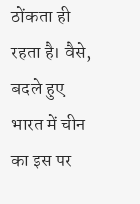ठोंकता ही रहता है। वैसे, बदले हुए भारत में चीन का इस पर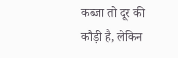कब्जा तो दूर की कौड़ी है, लेकिन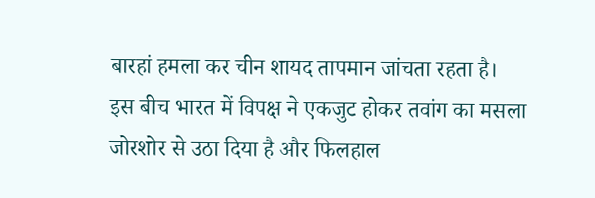बारहां हमला कर चीन शायद तापमान जांचता रहता है।
इस बीच भारत में विपक्ष ने एकजुट होकर तवांग का मसला जोरशोर से उठा दिया है और फिलहाल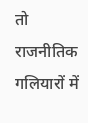तो राजनीतिक गलियारों में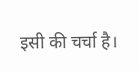इसी की चर्चा है।